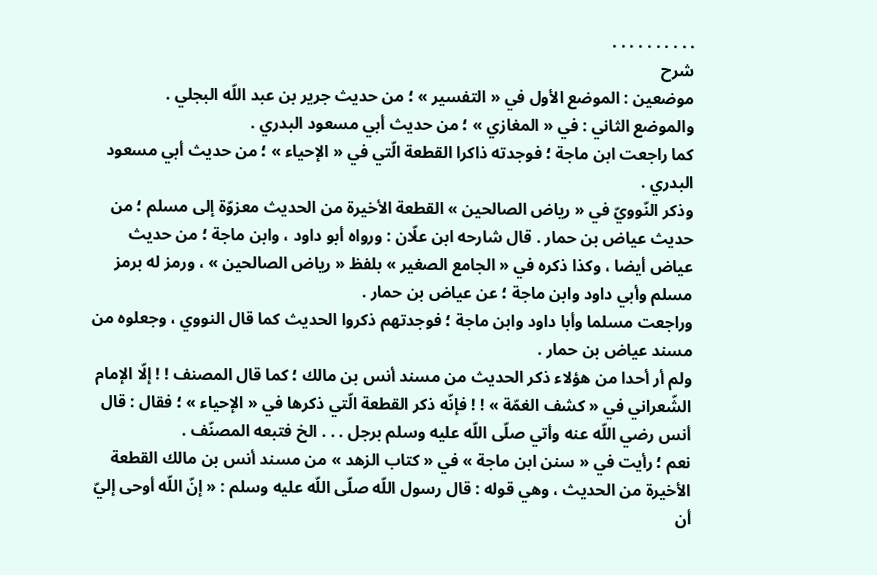. . . . . . . . . .
شرح
موضعين : الموضع الأول في « التفسير » ؛ من حديث جرير بن عبد اللّه البجلي .
والموضع الثاني : في « المغازي » ؛ من حديث أبي مسعود البدري .
كما راجعت ابن ماجة ؛ فوجدته ذاكرا القطعة الّتي في « الإحياء » ؛ من حديث أبي مسعود البدري .
وذكر النّوويّ في « رياض الصالحين » القطعة الأخيرة من الحديث معزوّة إلى مسلم ؛ من حديث عياض بن حمار . قال شارحه ابن علّان : ورواه أبو داود ، وابن ماجة ؛ من حديث عياض أيضا ، وكذا ذكره في « الجامع الصغير » بلفظ « رياض الصالحين » ، ورمز له برمز مسلم وأبي داود وابن ماجة ؛ عن عياض بن حمار .
وراجعت مسلما وأبا داود وابن ماجة ؛ فوجدتهم ذكروا الحديث كما قال النووي ، وجعلوه من مسند عياض بن حمار .
ولم أر أحدا من هؤلاء ذكر الحديث من مسند أنس بن مالك ؛ كما قال المصنف ! ! إلّا الإمام الشّعراني في « كشف الغمّة » ! ! فإنّه ذكر القطعة الّتي ذكرها في « الإحياء » ؛ فقال : قال أنس رضي اللّه عنه وأتي صلّى اللّه عليه وسلم برجل . . . الخ فتبعه المصنّف .
نعم ؛ رأيت في « سنن ابن ماجة » في « كتاب الزهد » من مسند أنس بن مالك القطعة الأخيرة من الحديث ، وهي قوله : قال رسول اللّه صلّى اللّه عليه وسلم : « إنّ اللّه أوحى إليّ أن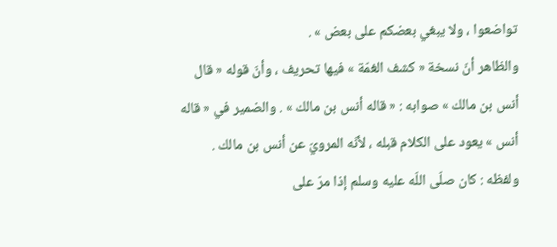تواضعوا ، ولا يبغي بعضكم على بعض » .
والظاهر أنّ نسخة « كشف الغمّة » فيها تحريف ، وأنّ قوله « قال أنس بن مالك » صوابه : « قاله أنس بن مالك » . والضمير في « قاله أنس » يعود على الكلام قبله ، لأنّه المرويّ عن أنس بن مالك . ولفظه : كان صلّى اللّه عليه وسلم إذا مرّ على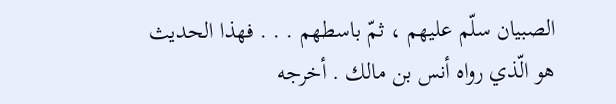الصبيان سلّم عليهم ، ثمّ باسطهم . . . فهذا الحديث هو الّذي رواه أنس بن مالك . أخرجه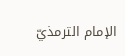الإمام الترمذيّ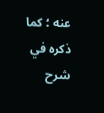عنه ؛ كما ذكره في شرح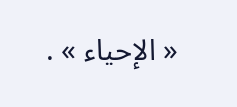« الإحياء » .